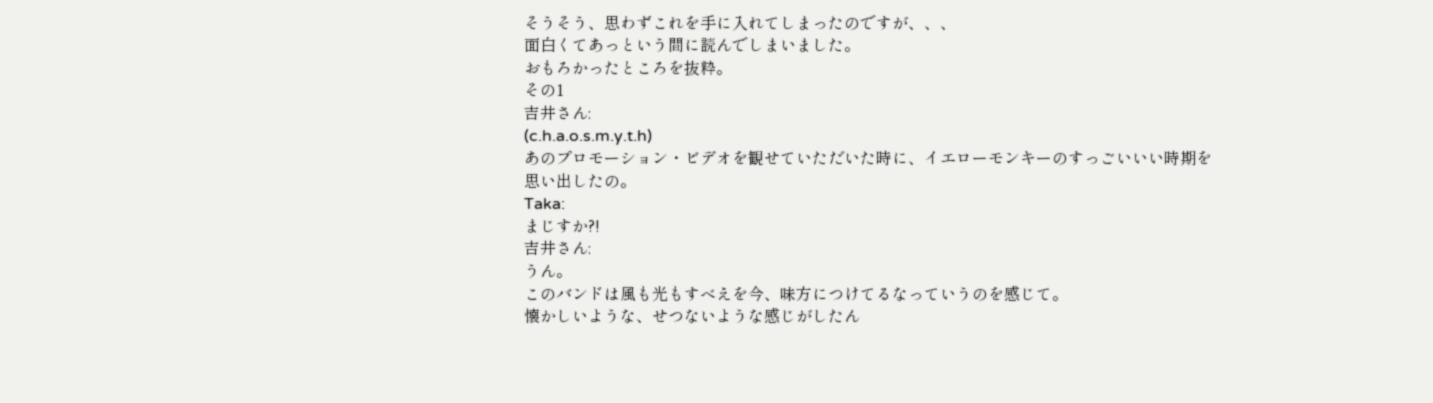そうそう、思わずこれを手に入れてしまったのですが、、、
面白くてあっという間に読んでしまいました。
おもろかったところを抜粋。
その1
吉井さん:
(c.h.a.o.s.m.y.t.h)
あのプロモーション・ビデオを観せていただいた時に、イエローモンキーのすっごいいい時期を思い出したの。
Taka:
まじすか?!
吉井さん:
うん。
このバンドは風も光もすべえを今、味方につけてるなっていうのを感じて。
懐かしいような、せつないような感じがしたん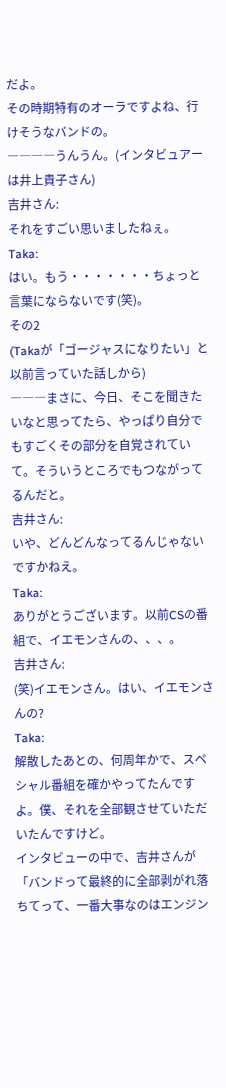だよ。
その時期特有のオーラですよね、行けそうなバンドの。
――――うんうん。(インタビュアーは井上貴子さん)
吉井さん:
それをすごい思いましたねぇ。
Taka:
はい。もう・・・・・・・ちょっと言葉にならないです(笑)。
その2
(Takaが「ゴージャスになりたい」と以前言っていた話しから)
―――まさに、今日、そこを聞きたいなと思ってたら、やっぱり自分でもすごくその部分を自覚されていて。そういうところでもつながってるんだと。
吉井さん:
いや、どんどんなってるんじゃないですかねえ。
Taka:
ありがとうございます。以前CSの番組で、イエモンさんの、、、。
吉井さん:
(笑)イエモンさん。はい、イエモンさんの?
Taka:
解散したあとの、何周年かで、スペシャル番組を確かやってたんですよ。僕、それを全部観させていただいたんですけど。
インタビューの中で、吉井さんが「バンドって最終的に全部剥がれ落ちてって、一番大事なのはエンジン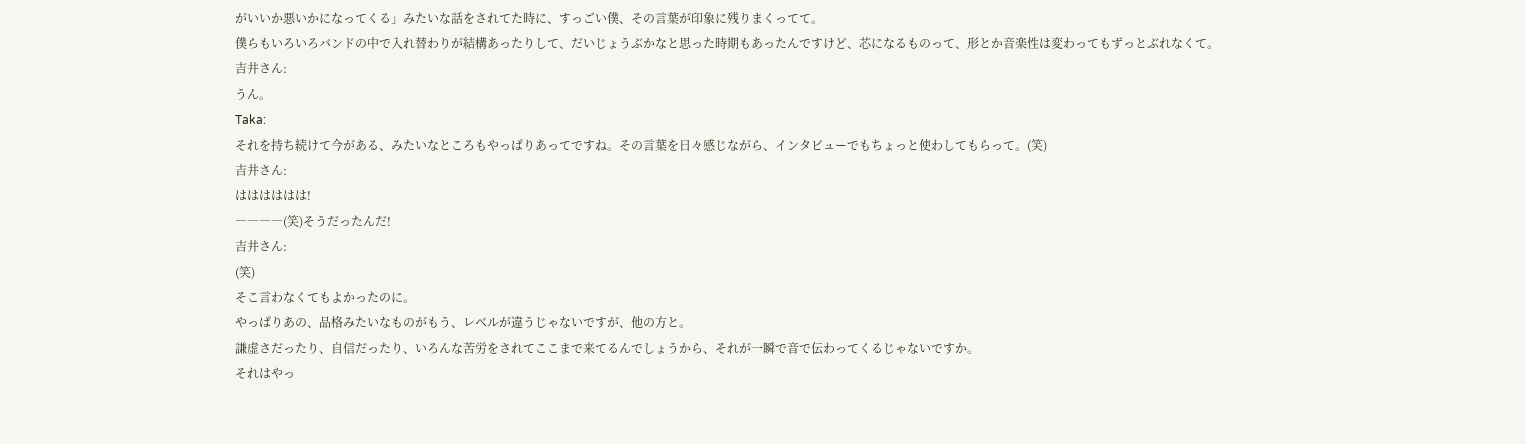がいいか悪いかになってくる」みたいな話をされてた時に、すっごい僕、その言葉が印象に残りまくってて。
僕らもいろいろバンドの中で入れ替わりが結構あったりして、だいじょうぶかなと思った時期もあったんですけど、芯になるものって、形とか音楽性は変わってもずっとぶれなくて。
吉井さん:
うん。
Taka:
それを持ち続けて今がある、みたいなところもやっぱりあってですね。その言葉を日々感じながら、インタビューでもちょっと使わしてもらって。(笑)
吉井さん:
はははははは!
――――(笑)そうだったんだ!
吉井さん:
(笑)
そこ言わなくてもよかったのに。
やっぱりあの、品格みたいなものがもう、レベルが違うじゃないですが、他の方と。
謙虚さだったり、自信だったり、いろんな苦労をされてここまで来てるんでしょうから、それが一瞬で音で伝わってくるじゃないですか。
それはやっ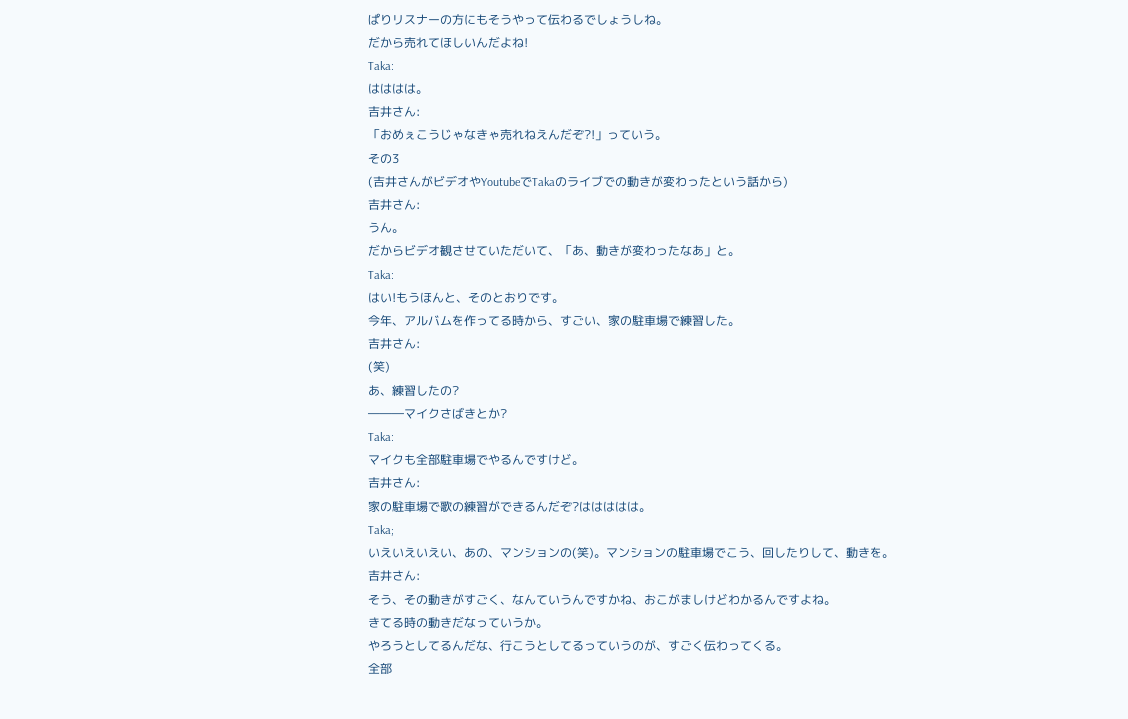ぱりリスナーの方にもそうやって伝わるでしょうしね。
だから売れてほしいんだよね!
Taka:
はははは。
吉井さん:
「おめぇこうじゃなきゃ売れねえんだぞ?!」っていう。
その3
(吉井さんがビデオやYoutubeでTakaのライブでの動きが変わったという話から)
吉井さん:
うん。
だからビデオ観させていただいて、「あ、動きが変わったなあ」と。
Taka:
はい!もうほんと、そのとおりです。
今年、アルバムを作ってる時から、すごい、家の駐車場で練習した。
吉井さん:
(笑)
あ、練習したの?
―――マイクさばきとか?
Taka:
マイクも全部駐車場でやるんですけど。
吉井さん:
家の駐車場で歌の練習ができるんだぞ?ははははは。
Taka;
いえいえいえい、あの、マンションの(笑)。マンションの駐車場でこう、回したりして、動きを。
吉井さん:
そう、その動きがすごく、なんていうんですかね、おこがましけどわかるんですよね。
きてる時の動きだなっていうか。
やろうとしてるんだな、行こうとしてるっていうのが、すごく伝わってくる。
全部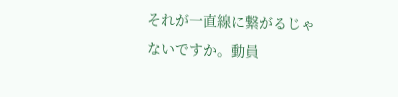それが一直線に繋がるじゃないですか。動員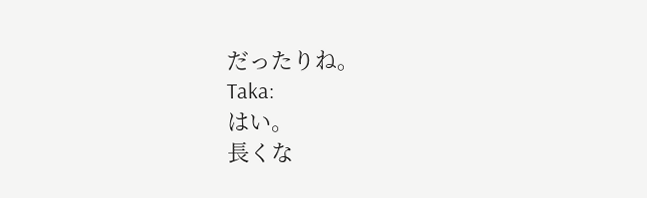だったりね。
Taka:
はい。
長くな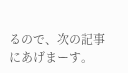るので、次の記事にあげまーす。